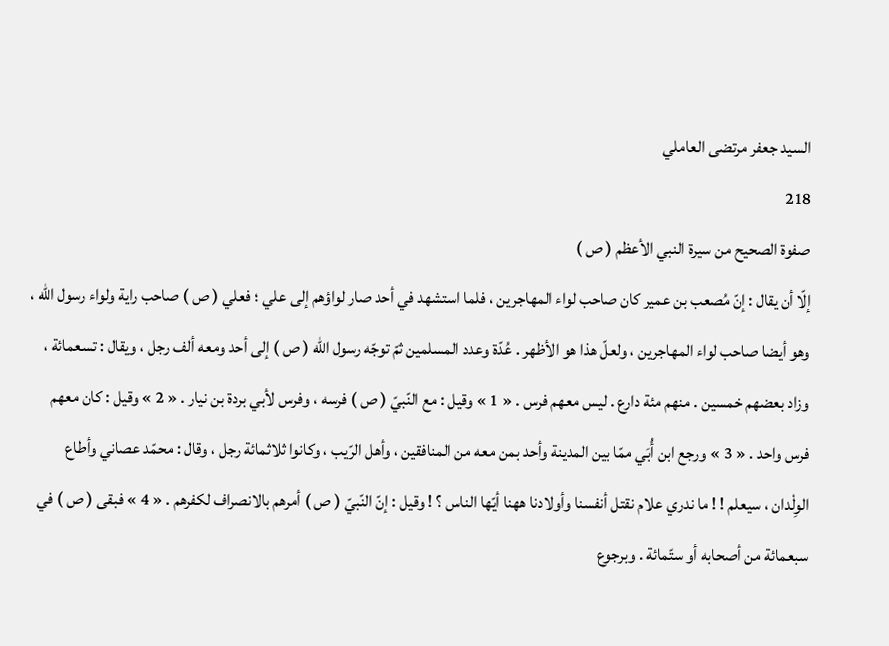السيد جعفر مرتضى العاملي
218
صفوة الصحيح من سيرة النبي الأعظم ( ص )
إلّا أن يقال : إنّ مُصعب بن عمير كان صاحب لواء المهاجرين ، فلما استشهد في أحد صار لواؤهم إلى علي ؛ فعلي ( ص ) صاحب راية ولواء رسول الله ، وهو أيضا صاحب لواء المهاجرين ، ولعلّ هذا هو الأظهر . عُدّة وعدد المسلمين ثمّ توجّه رسول الله ( ص ) إلى أحد ومعه ألف رجل ، ويقال : تسعمائة ، وزاد بعضهم خمسين . منهم مئة دارع . ليس معهم فرس . « 1 » وقيل : مع النّبيّ ( ص ) فرسه ، وفرس لأبي بردة بن نيار . « 2 » وقيل : كان معهم فرس واحد . « 3 » ورجع ابن أُبَي ممّا بين المدينة وأحد بمن معه من المنافقين ، وأهل الرّيب ، وكانوا ثلاثمائة رجل ، وقال : محمّد عصاني وأطاع الوِلْدان ، سيعلم ! ! ما ندري علام نقتل أنفسنا وأولادنا ههنا أيّها الناس ؟ ! وقيل : إنّ النّبيّ ( ص ) أمرهم بالانصراف لكفرهم . « 4 » فبقى ( ص ) في سبعمائة من أصحابه أو ستّمائة . وبرجوع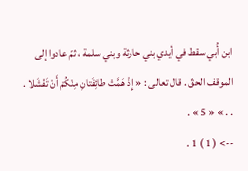ابن أُبي سقط في أيدي بني حارثة وبني سلمة ، ثمّ عادوا إلى الموقف الحقّ . قال تعالى : « إِذْ هَمَّتْ طائِفَتانِ مِنْكُمْ أَنْ تَفْشَلا . . . » « 5 » .
--> ( 1 ) 1 .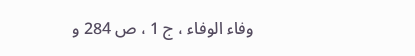وفاء الوفاء ، ج 1 ، ص 284 و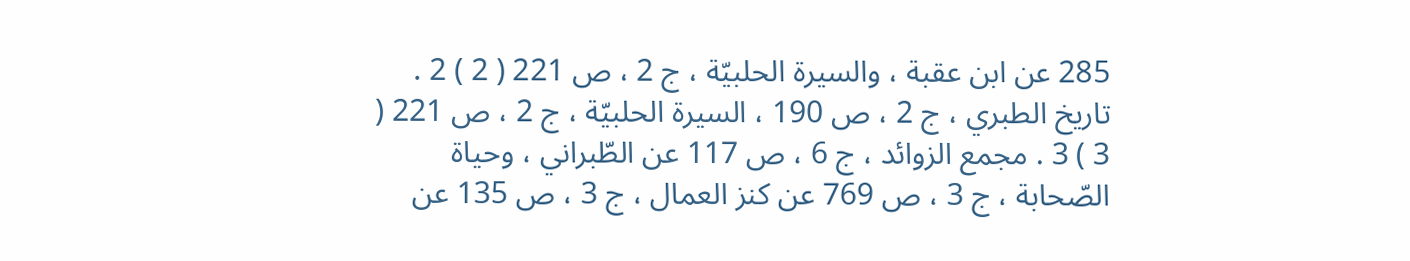285 عن ابن عقبة ، والسيرة الحلبيّة ، ج 2 ، ص 221 ( 2 ) 2 . تاريخ الطبري ، ج 2 ، ص 190 ، السيرة الحلبيّة ، ج 2 ، ص 221 ( 3 ) 3 . مجمع الزوائد ، ج 6 ، ص 117 عن الطّبراني ، وحياة الصّحابة ، ج 3 ، ص 769 عن كنز العمال ، ج 3 ، ص 135 عن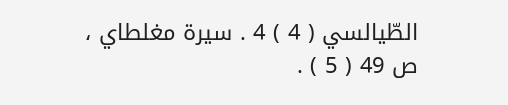الطّيالسي ( 4 ) 4 . سيرة مغلطاي ، ص 49 ( 5 ) .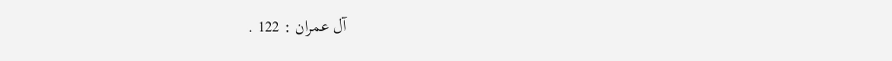آل عمران : 122 .